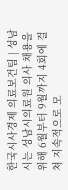한국시사경제 의료보건팀 | 성남시는 성남시의료원 의사 채용을 위해 6월부터 9월까지 4회에 걸쳐 지속적으로 모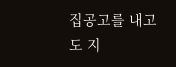집공고를 내고도 지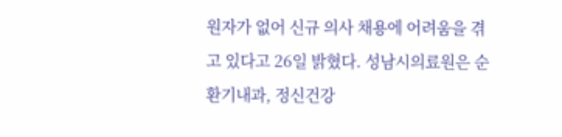원자가 없어 신규 의사 채용에 어려움을 겪고 있다고 26일 밝혔다. 성남시의료원은 순환기내과, 정신건강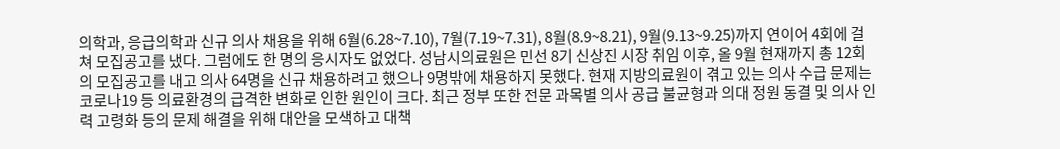의학과, 응급의학과 신규 의사 채용을 위해 6월(6.28~7.10), 7월(7.19~7.31), 8월(8.9~8.21), 9월(9.13~9.25)까지 연이어 4회에 걸쳐 모집공고를 냈다. 그럼에도 한 명의 응시자도 없었다. 성남시의료원은 민선 8기 신상진 시장 취임 이후, 올 9월 현재까지 총 12회의 모집공고를 내고 의사 64명을 신규 채용하려고 했으나 9명밖에 채용하지 못했다. 현재 지방의료원이 겪고 있는 의사 수급 문제는 코로나19 등 의료환경의 급격한 변화로 인한 원인이 크다. 최근 정부 또한 전문 과목별 의사 공급 불균형과 의대 정원 동결 및 의사 인력 고령화 등의 문제 해결을 위해 대안을 모색하고 대책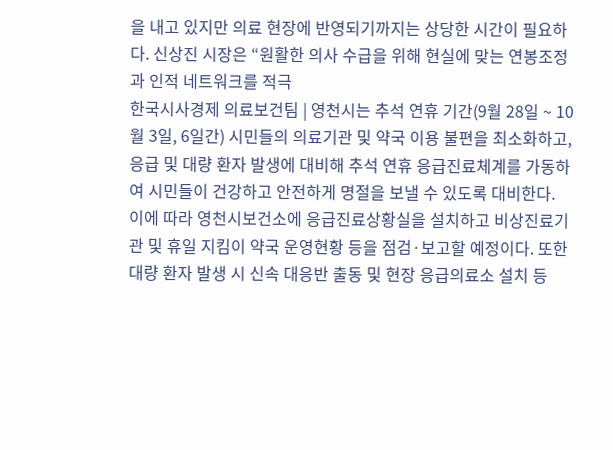을 내고 있지만 의료 현장에 반영되기까지는 상당한 시간이 필요하다. 신상진 시장은 “원활한 의사 수급을 위해 현실에 맞는 연봉조정과 인적 네트워크를 적극
한국시사경제 의료보건팀 | 영천시는 추석 연휴 기간(9월 28일 ~ 10월 3일, 6일간) 시민들의 의료기관 및 약국 이용 불편을 최소화하고, 응급 및 대량 환자 발생에 대비해 추석 연휴 응급진료체계를 가동하여 시민들이 건강하고 안전하게 명절을 보낼 수 있도록 대비한다. 이에 따라 영천시보건소에 응급진료상황실을 설치하고 비상진료기관 및 휴일 지킴이 약국 운영현황 등을 점검·보고할 예정이다. 또한 대량 환자 발생 시 신속 대응반 출동 및 현장 응급의료소 설치 등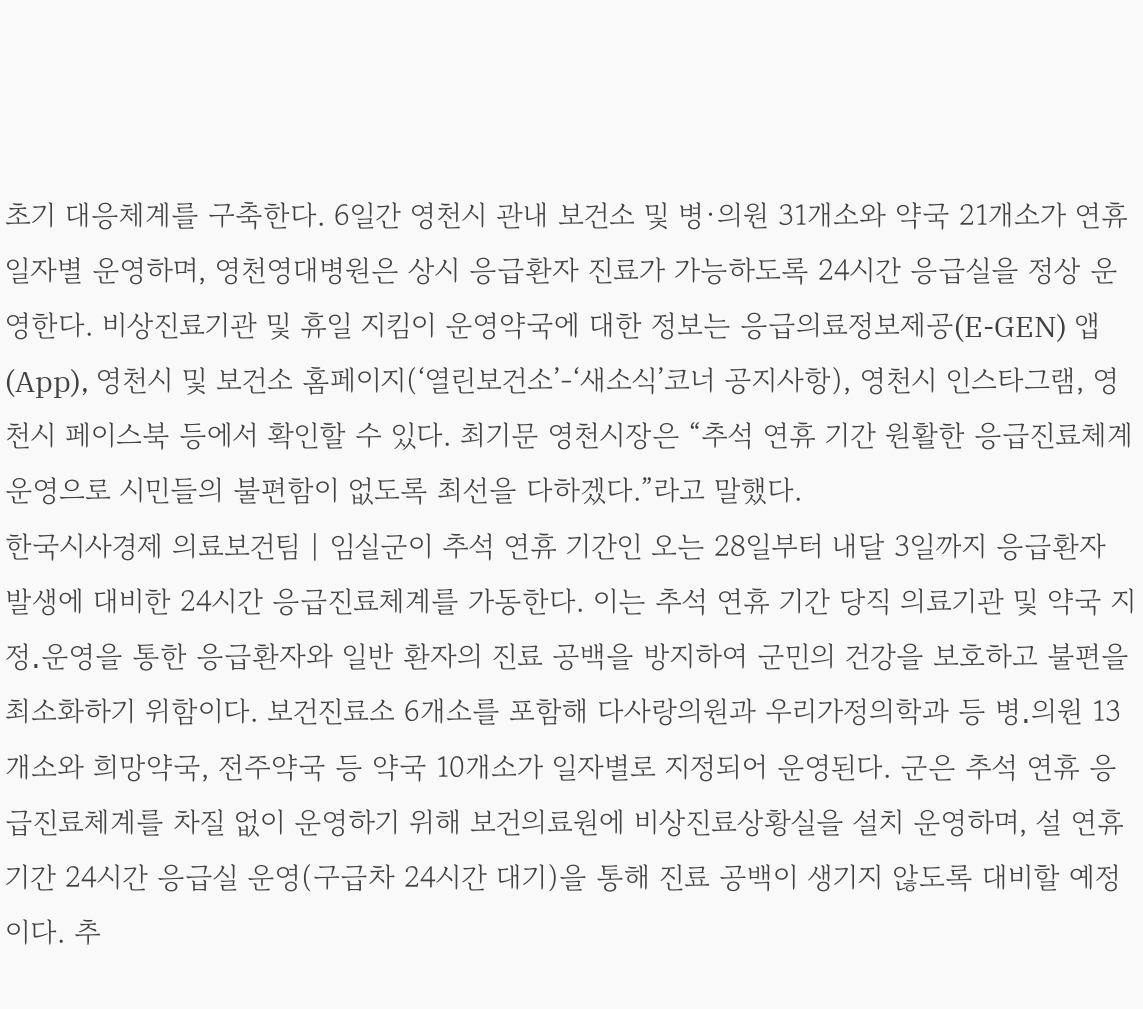초기 대응체계를 구축한다. 6일간 영천시 관내 보건소 및 병·의원 31개소와 약국 21개소가 연휴 일자별 운영하며, 영천영대병원은 상시 응급환자 진료가 가능하도록 24시간 응급실을 정상 운영한다. 비상진료기관 및 휴일 지킴이 운영약국에 대한 정보는 응급의료정보제공(E-GEN) 앱(App), 영천시 및 보건소 홈페이지(‘열린보건소’-‘새소식’코너 공지사항), 영천시 인스타그램, 영천시 페이스북 등에서 확인할 수 있다. 최기문 영천시장은 “추석 연휴 기간 원활한 응급진료체계 운영으로 시민들의 불편함이 없도록 최선을 다하겠다.”라고 말했다.
한국시사경제 의료보건팀 | 임실군이 추석 연휴 기간인 오는 28일부터 내달 3일까지 응급환자 발생에 대비한 24시간 응급진료체계를 가동한다. 이는 추석 연휴 기간 당직 의료기관 및 약국 지정․운영을 통한 응급환자와 일반 환자의 진료 공백을 방지하여 군민의 건강을 보호하고 불편을 최소화하기 위함이다. 보건진료소 6개소를 포함해 다사랑의원과 우리가정의학과 등 병․의원 13개소와 희망약국, 전주약국 등 약국 10개소가 일자별로 지정되어 운영된다. 군은 추석 연휴 응급진료체계를 차질 없이 운영하기 위해 보건의료원에 비상진료상황실을 설치 운영하며, 설 연휴 기간 24시간 응급실 운영(구급차 24시간 대기)을 통해 진료 공백이 생기지 않도록 대비할 예정이다. 추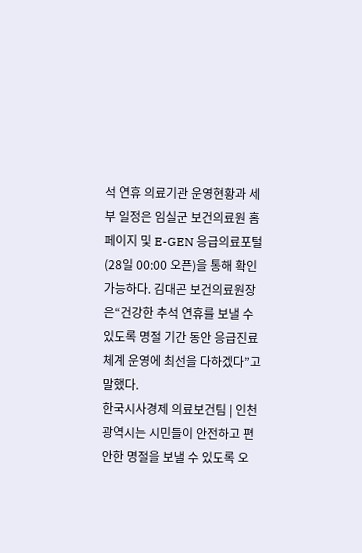석 연휴 의료기관 운영현황과 세부 일정은 임실군 보건의료원 홈페이지 및 E-GEN 응급의료포털(28일 00:00 오픈)을 통해 확인 가능하다. 김대곤 보건의료원장은“건강한 추석 연휴를 보낼 수 있도록 명절 기간 동안 응급진료체계 운영에 최선을 다하겠다”고 말했다.
한국시사경제 의료보건팀 | 인천광역시는 시민들이 안전하고 편안한 명절을 보낼 수 있도록 오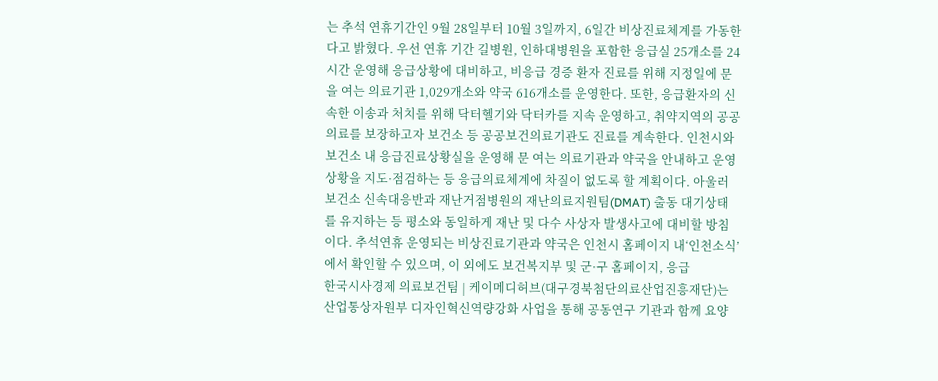는 추석 연휴기간인 9월 28일부터 10월 3일까지, 6일간 비상진료체계를 가동한다고 밝혔다. 우선 연휴 기간 길병원, 인하대병원을 포함한 응급실 25개소를 24시간 운영해 응급상황에 대비하고, 비응급 경증 환자 진료를 위해 지정일에 문을 여는 의료기관 1,029개소와 약국 616개소를 운영한다. 또한, 응급환자의 신속한 이송과 처치를 위해 닥터헬기와 닥터카를 지속 운영하고, 취약지역의 공공의료를 보장하고자 보건소 등 공공보건의료기관도 진료를 계속한다. 인천시와 보건소 내 응급진료상황실을 운영해 문 여는 의료기관과 약국을 안내하고 운영 상황을 지도·점검하는 등 응급의료체계에 차질이 없도록 할 계획이다. 아울러 보건소 신속대응반과 재난거점병원의 재난의료지원팀(DMAT) 출동 대기상태를 유지하는 등 평소와 동일하게 재난 및 다수 사상자 발생사고에 대비할 방침이다. 추석연휴 운영되는 비상진료기관과 약국은 인천시 홈페이지 내‘인천소식’에서 확인할 수 있으며, 이 외에도 보건복지부 및 군·구 홈페이지, 응급
한국시사경제 의료보건팀 | 케이메디허브(대구경북첨단의료산업진흥재단)는 산업통상자원부 디자인혁신역량강화 사업을 통해 공동연구 기관과 함께 요양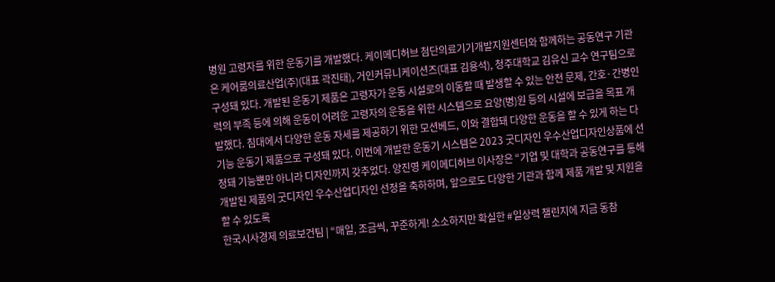병원 고령자를 위한 운동기를 개발했다. 케이메디허브 첨단의료기기개발지원센터와 함께하는 공동연구 기관은 케어룸의료산업(주)(대표 곽진태), 거인커뮤니케이션즈(대표 김용석), 청주대학교 김유신 교수 연구팀으로 구성돼 있다. 개발된 운동기 제품은 고령자가 운동 시설로의 이동할 때 발생할 수 있는 안전 문제, 간호·간병인력의 부족 등에 의해 운동이 어려운 고령자의 운동을 위한 시스템으로 요양(병)원 등의 시설에 보급을 목표 개발했다. 침대에서 다양한 운동 자세를 제공하기 위한 모션베드, 이와 결합돼 다양한 운동을 할 수 있게 하는 다기능 운동기 제품으로 구성돼 있다. 이번에 개발한 운동기 시스템은 2023 굿디자인 우수산업디자인상품에 선정돼 기능뿐만 아니라 디자인까지 갖추었다. 양진영 케이메디허브 이사장은 “기업 및 대학과 공동연구를 통해 개발된 제품의 굿디자인 우수산업디자인 선정을 축하하며, 앞으로도 다양한 기관과 함께 제품 개발 및 지원을 할 수 있도록
한국시사경제 의료보건팀 | “매일, 조금씩, 꾸준하게! 소소하지만 확실한 #일상력 챌린지에 지금 동참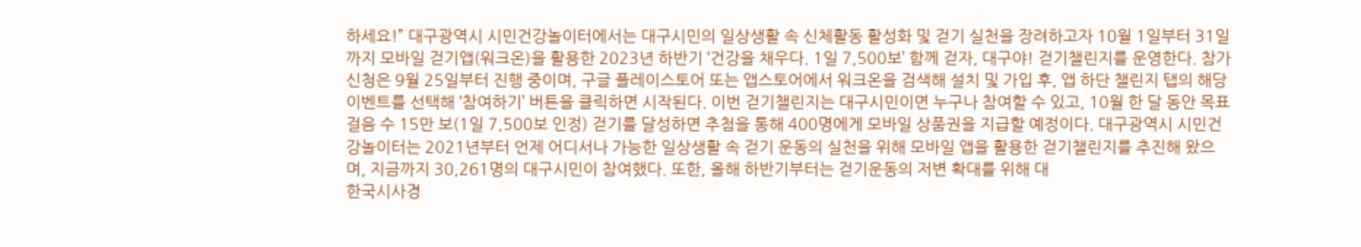하세요!” 대구광역시 시민건강놀이터에서는 대구시민의 일상생활 속 신체활동 활성화 및 걷기 실천을 장려하고자 10월 1일부터 31일까지 모바일 걷기앱(워크온)을 활용한 2023년 하반기 ‘건강을 채우다. 1일 7,500보’ 함께 걷자, 대구야! 걷기챌린지를 운영한다. 참가신청은 9월 25일부터 진행 중이며, 구글 플레이스토어 또는 앱스토어에서 워크온을 검색해 설치 및 가입 후, 앱 하단 챌린지 탭의 해당 이벤트를 선택해 ‘참여하기’ 버튼을 클릭하면 시작된다. 이번 걷기챌린지는 대구시민이면 누구나 참여할 수 있고, 10월 한 달 동안 목표 걸음 수 15만 보(1일 7,500보 인정) 걷기를 달성하면 추첨을 통해 400명에게 모바일 상품권을 지급할 예정이다. 대구광역시 시민건강놀이터는 2021년부터 언제 어디서나 가능한 일상생활 속 걷기 운동의 실천을 위해 모바일 앱을 활용한 걷기챌린지를 추진해 왔으며, 지금까지 30,261명의 대구시민이 참여했다. 또한, 올해 하반기부터는 걷기운동의 저변 확대를 위해 대
한국시사경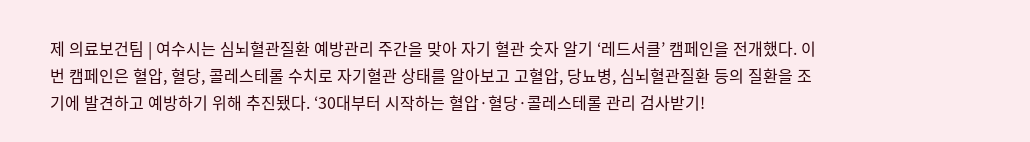제 의료보건팀 | 여수시는 심뇌혈관질환 예방관리 주간을 맞아 자기 혈관 숫자 알기 ‘레드서클’ 캠페인을 전개했다. 이번 캠페인은 혈압, 혈당, 콜레스테롤 수치로 자기혈관 상태를 알아보고 고혈압, 당뇨병, 심뇌혈관질환 등의 질환을 조기에 발견하고 예방하기 위해 추진됐다. ‘30대부터 시작하는 혈압·혈당·콜레스테롤 관리 검사받기!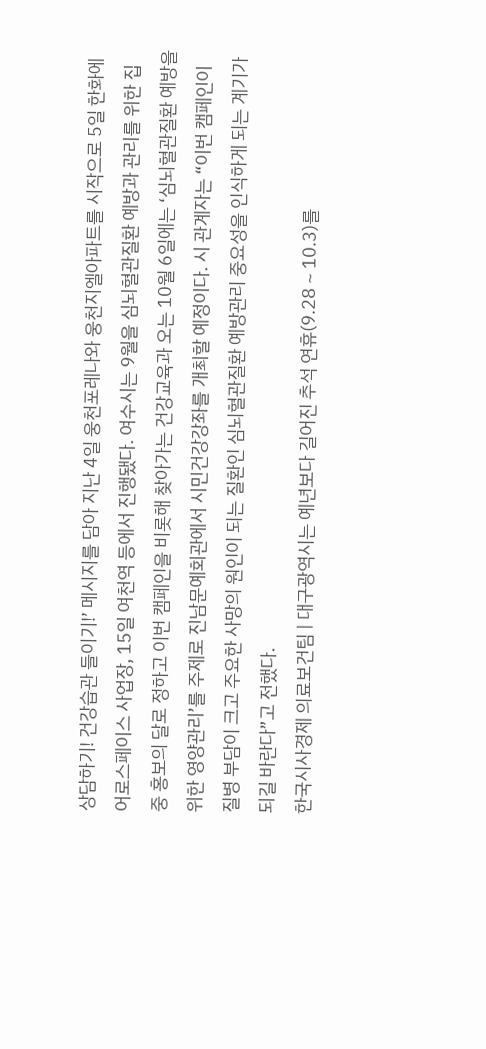상담하기! 건강습관 들이기!’ 메시지를 담아 지난 4일 웅천포레나와 웅천지엘아파트를 시작으로 5일 한화에어로스페이스 사업장, 15일 여천역 등에서 진행됐다. 여수시는 9월을 심뇌혈관질환 예방과 관리를 위한 집중 홍보의 달로 정하고 이번 캠페인을 비롯해 찾아가는 건강교육과 오는 10월 6일에는 ‘심뇌혈관질환 예방을 위한 영양관리’를 주제로 진남문예회관에서 시민건강강좌를 개최할 예정이다. 시 관계자는 “이번 캠페인이 질병 부담이 크고 주요한 사망의 원인이 되는 질환인 심뇌혈관질환 예방관리 중요성을 인식하게 되는 계기가 되길 바란다”고 전했다.
한국시사경제 의료보건팀 | 대구광역시는 예년보다 길어진 추석 연휴(9.28 ~ 10.3)를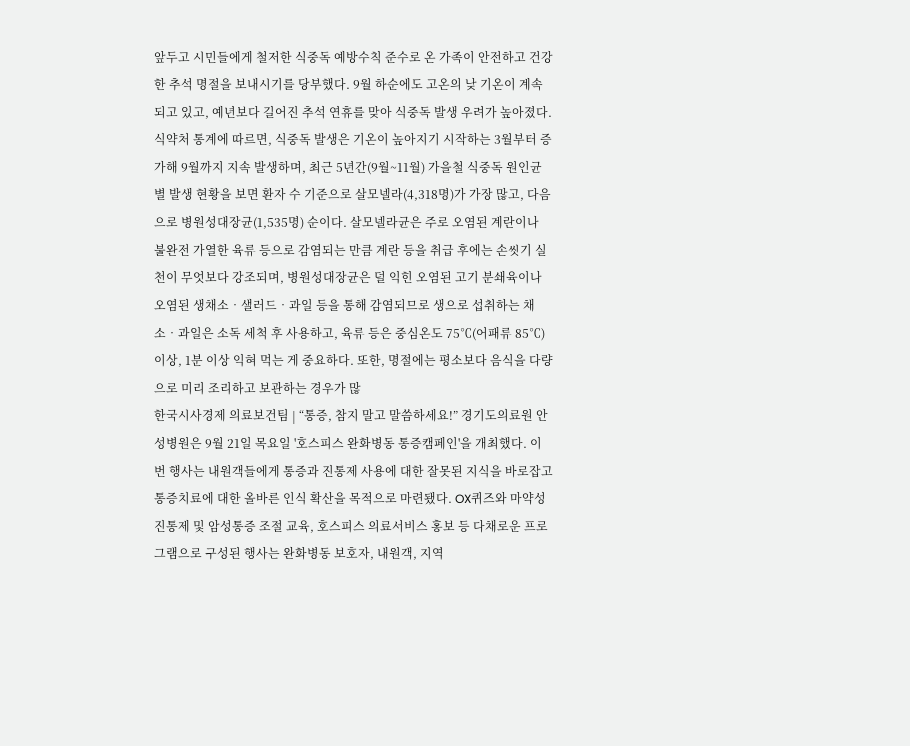앞두고 시민들에게 철저한 식중독 예방수칙 준수로 온 가족이 안전하고 건강한 추석 명절을 보내시기를 당부했다. 9월 하순에도 고온의 낮 기온이 계속되고 있고, 예년보다 길어진 추석 연휴를 맞아 식중독 발생 우려가 높아졌다. 식약처 통계에 따르면, 식중독 발생은 기온이 높아지기 시작하는 3월부터 증가해 9월까지 지속 발생하며, 최근 5년간(9월~11월) 가을철 식중독 원인균별 발생 현황을 보면 환자 수 기준으로 살모넬라(4,318명)가 가장 많고, 다음으로 병원성대장균(1,535명) 순이다. 살모넬라균은 주로 오염된 계란이나 불완전 가열한 육류 등으로 감염되는 만큼 계란 등을 취급 후에는 손씻기 실천이 무엇보다 강조되며, 병원성대장균은 덜 익힌 오염된 고기 분쇄육이나 오염된 생채소‧샐러드‧과일 등을 통해 감염되므로 생으로 섭취하는 채소‧과일은 소독 세척 후 사용하고, 육류 등은 중심온도 75℃(어패류 85℃) 이상, 1분 이상 익혀 먹는 게 중요하다. 또한, 명절에는 평소보다 음식을 다량으로 미리 조리하고 보관하는 경우가 많
한국시사경제 의료보건팀 | “통증, 참지 말고 말씀하세요!” 경기도의료원 안성병원은 9월 21일 목요일 '호스피스 완화병동 통증캠페인'을 개최했다. 이번 행사는 내원객들에게 통증과 진통제 사용에 대한 잘못된 지식을 바로잡고 통증치료에 대한 올바른 인식 확산을 목적으로 마련됐다. OX퀴즈와 마약성 진통제 및 암성통증 조절 교육, 호스피스 의료서비스 홍보 등 다채로운 프로그램으로 구성된 행사는 완화병동 보호자, 내원객, 지역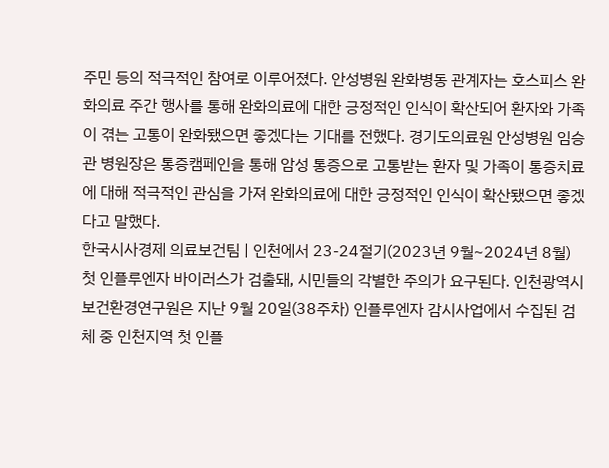주민 등의 적극적인 참여로 이루어졌다. 안성병원 완화병동 관계자는 호스피스 완화의료 주간 행사를 통해 완화의료에 대한 긍정적인 인식이 확산되어 환자와 가족이 겪는 고통이 완화됐으면 좋겠다는 기대를 전했다. 경기도의료원 안성병원 임승관 병원장은 통증캠페인을 통해 암성 통증으로 고통받는 환자 및 가족이 통증치료에 대해 적극적인 관심을 가져 완화의료에 대한 긍정적인 인식이 확산됐으면 좋겠다고 말했다.
한국시사경제 의료보건팀 | 인천에서 23-24절기(2023년 9월~2024년 8월) 첫 인플루엔자 바이러스가 검출돼, 시민들의 각별한 주의가 요구된다. 인천광역시 보건환경연구원은 지난 9월 20일(38주차) 인플루엔자 감시사업에서 수집된 검체 중 인천지역 첫 인플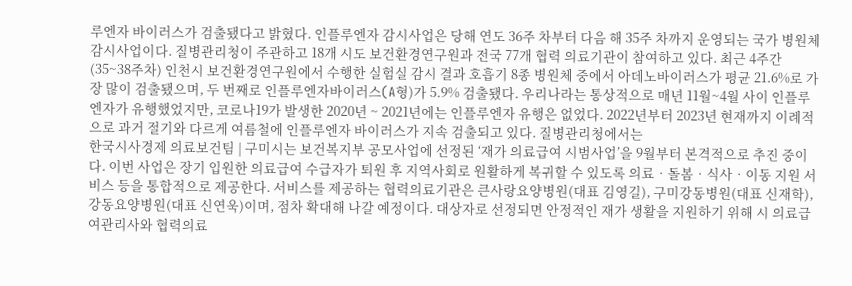루엔자 바이러스가 검출됐다고 밝혔다. 인플루엔자 감시사업은 당해 연도 36주 차부터 다음 해 35주 차까지 운영되는 국가 병원체 감시사업이다. 질병관리청이 주관하고 18개 시도 보건환경연구원과 전국 77개 협력 의료기관이 참여하고 있다. 최근 4주간(35~38주차) 인천시 보건환경연구원에서 수행한 실험실 감시 결과 호흡기 8종 병원체 중에서 아데노바이러스가 평균 21.6%로 가장 많이 검출됐으며, 두 번째로 인플루엔자바이러스(A형)가 5.9% 검출됐다. 우리나라는 통상적으로 매년 11월~4월 사이 인플루엔자가 유행했었지만, 코로나19가 발생한 2020년 ~ 2021년에는 인플루엔자 유행은 없었다. 2022년부터 2023년 현재까지 이례적으로 과거 절기와 다르게 여름철에 인플루엔자 바이러스가 지속 검출되고 있다. 질병관리청에서는
한국시사경제 의료보건팀 | 구미시는 보건복지부 공모사업에 선정된 ‘재가 의료급여 시범사업’을 9월부터 본격적으로 추진 중이다. 이번 사업은 장기 입원한 의료급여 수급자가 퇴원 후 지역사회로 원활하게 복귀할 수 있도록 의료‧돌봄‧식사‧이동 지원 서비스 등을 통합적으로 제공한다. 서비스를 제공하는 협력의료기관은 큰사랑요양병원(대표 김영길), 구미강동병원(대표 신재학), 강동요양병원(대표 신연욱)이며, 점차 확대해 나갈 예정이다. 대상자로 선정되면 안정적인 재가 생활을 지원하기 위해 시 의료급여관리사와 협력의료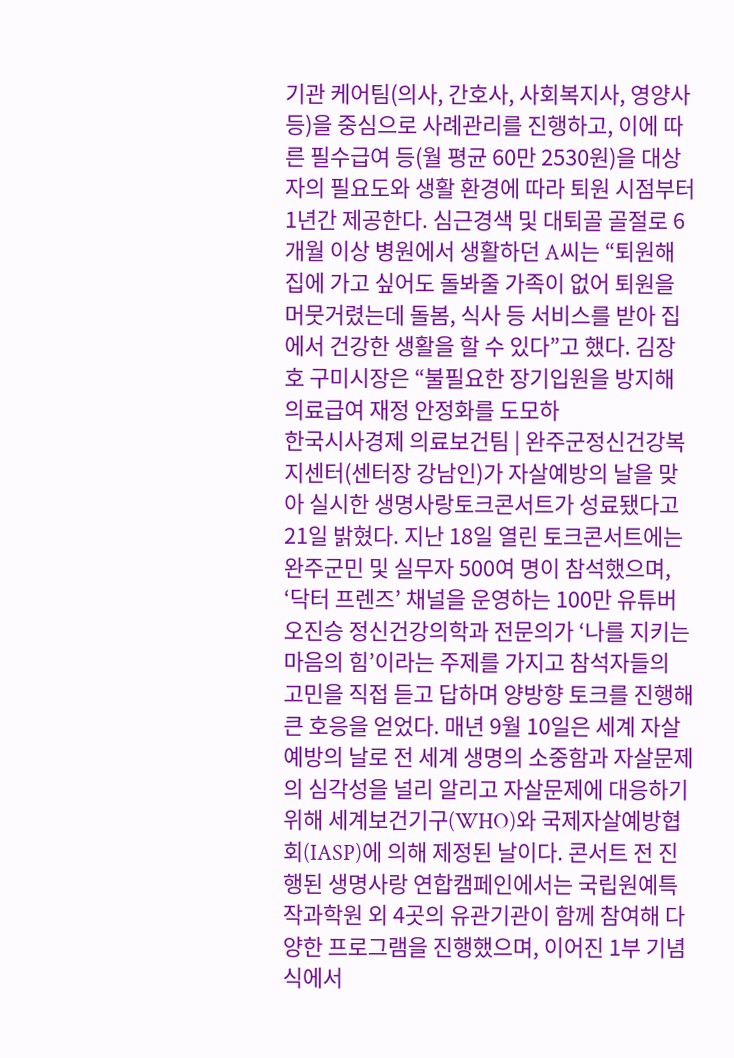기관 케어팀(의사, 간호사, 사회복지사, 영양사 등)을 중심으로 사례관리를 진행하고, 이에 따른 필수급여 등(월 평균 60만 2530원)을 대상자의 필요도와 생활 환경에 따라 퇴원 시점부터 1년간 제공한다. 심근경색 및 대퇴골 골절로 6개월 이상 병원에서 생활하던 A씨는 “퇴원해 집에 가고 싶어도 돌봐줄 가족이 없어 퇴원을 머뭇거렸는데 돌봄, 식사 등 서비스를 받아 집에서 건강한 생활을 할 수 있다”고 했다. 김장호 구미시장은 “불필요한 장기입원을 방지해 의료급여 재정 안정화를 도모하
한국시사경제 의료보건팀 | 완주군정신건강복지센터(센터장 강남인)가 자살예방의 날을 맞아 실시한 생명사랑토크콘서트가 성료됐다고 21일 밝혔다. 지난 18일 열린 토크콘서트에는 완주군민 및 실무자 500여 명이 참석했으며, ‘닥터 프렌즈’ 채널을 운영하는 100만 유튜버 오진승 정신건강의학과 전문의가 ‘나를 지키는 마음의 힘’이라는 주제를 가지고 참석자들의 고민을 직접 듣고 답하며 양방향 토크를 진행해 큰 호응을 얻었다. 매년 9월 10일은 세계 자살예방의 날로 전 세계 생명의 소중함과 자살문제의 심각성을 널리 알리고 자살문제에 대응하기 위해 세계보건기구(WHO)와 국제자살예방협회(IASP)에 의해 제정된 날이다. 콘서트 전 진행된 생명사랑 연합캠페인에서는 국립원예특작과학원 외 4곳의 유관기관이 함께 참여해 다양한 프로그램을 진행했으며, 이어진 1부 기념식에서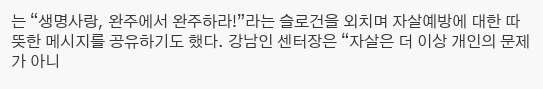는 “생명사랑, 완주에서 완주하라!”라는 슬로건을 외치며 자살예방에 대한 따뜻한 메시지를 공유하기도 했다. 강남인 센터장은 “자살은 더 이상 개인의 문제가 아니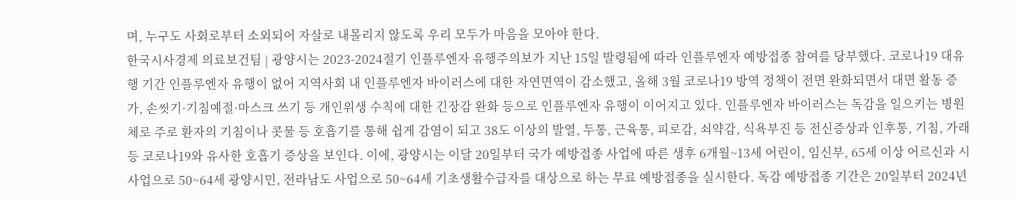며, 누구도 사회로부터 소외되어 자살로 내몰리지 않도록 우리 모두가 마음을 모아야 한다.
한국시사경제 의료보건팀 | 광양시는 2023-2024절기 인플루엔자 유행주의보가 지난 15일 발령됨에 따라 인플루엔자 예방접종 참여를 당부했다. 코로나19 대유행 기간 인플루엔자 유행이 없어 지역사회 내 인플루엔자 바이러스에 대한 자연면역이 감소했고, 올해 3월 코로나19 방역 정책이 전면 완화되면서 대면 활동 증가, 손씻기·기침예절·마스크 쓰기 등 개인위생 수칙에 대한 긴장감 완화 등으로 인플루엔자 유행이 이어지고 있다. 인플루엔자 바이러스는 독감을 일으키는 병원체로 주로 환자의 기침이나 콧물 등 호흡기를 통해 쉽게 감염이 되고 38도 이상의 발열, 두통, 근육통, 피로감, 쇠약감, 식욕부진 등 전신증상과 인후통, 기침, 가래 등 코로나19와 유사한 호흡기 증상을 보인다. 이에, 광양시는 이달 20일부터 국가 예방접종 사업에 따른 생후 6개월~13세 어린이, 임신부, 65세 이상 어르신과 시 사업으로 50~64세 광양시민, 전라남도 사업으로 50~64세 기초생활수급자를 대상으로 하는 무료 예방접종을 실시한다. 독감 예방접종 기간은 20일부터 2024년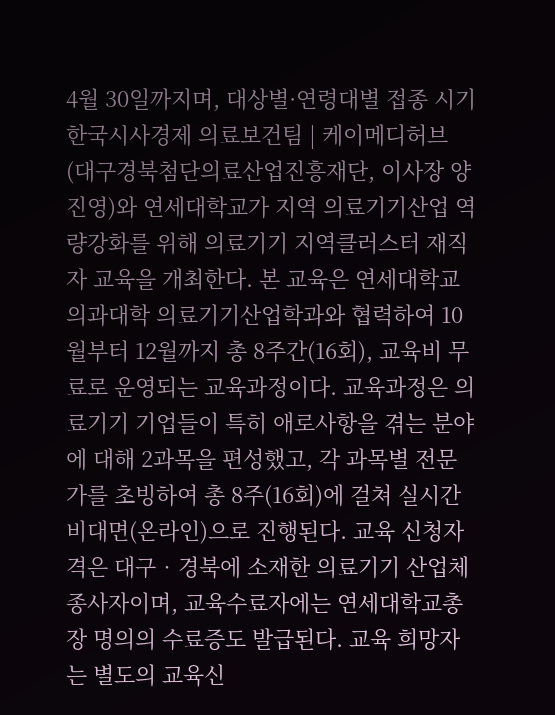4월 30일까지며, 대상별·연령대별 접종 시기
한국시사경제 의료보건팀 | 케이메디허브(대구경북첨단의료산업진흥재단, 이사장 양진영)와 연세대학교가 지역 의료기기산업 역량강화를 위해 의료기기 지역클러스터 재직자 교육을 개최한다. 본 교육은 연세대학교 의과대학 의료기기산업학과와 협력하여 10월부터 12월까지 총 8주간(16회), 교육비 무료로 운영되는 교육과정이다. 교육과정은 의료기기 기업들이 특히 애로사항을 겪는 분야에 대해 2과목을 편성했고, 각 과목별 전문가를 초빙하여 총 8주(16회)에 걸쳐 실시간 비대면(온라인)으로 진행된다. 교육 신청자격은 대구‧경북에 소재한 의료기기 산업체 종사자이며, 교육수료자에는 연세대학교총장 명의의 수료증도 발급된다. 교육 희망자는 별도의 교육신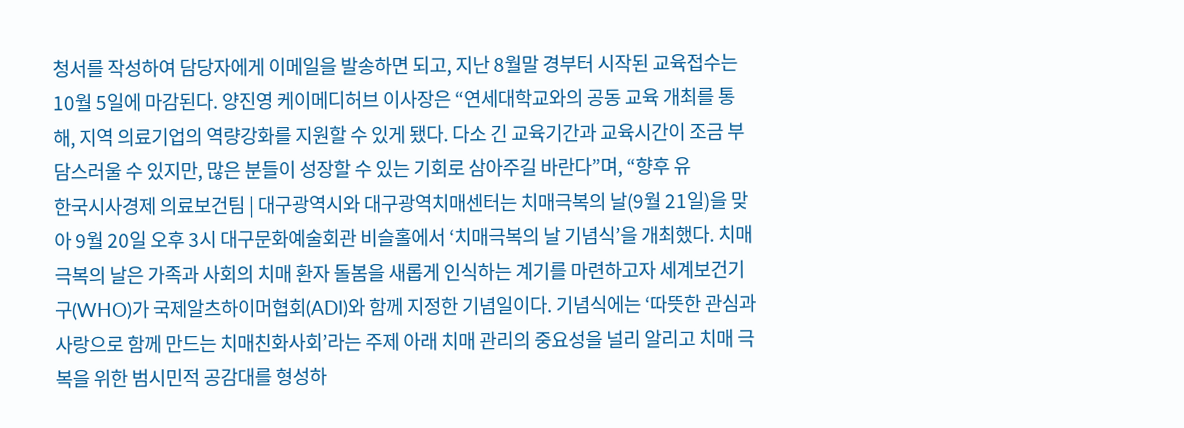청서를 작성하여 담당자에게 이메일을 발송하면 되고, 지난 8월말 경부터 시작된 교육접수는 10월 5일에 마감된다. 양진영 케이메디허브 이사장은 “연세대학교와의 공동 교육 개최를 통해, 지역 의료기업의 역량강화를 지원할 수 있게 됐다. 다소 긴 교육기간과 교육시간이 조금 부담스러울 수 있지만, 많은 분들이 성장할 수 있는 기회로 삼아주길 바란다”며, “향후 유
한국시사경제 의료보건팀 | 대구광역시와 대구광역치매센터는 치매극복의 날(9월 21일)을 맞아 9월 20일 오후 3시 대구문화예술회관 비슬홀에서 ‘치매극복의 날 기념식’을 개최했다. 치매극복의 날은 가족과 사회의 치매 환자 돌봄을 새롭게 인식하는 계기를 마련하고자 세계보건기구(WHO)가 국제알츠하이머협회(ADI)와 함께 지정한 기념일이다. 기념식에는 ‘따뜻한 관심과 사랑으로 함께 만드는 치매친화사회’라는 주제 아래 치매 관리의 중요성을 널리 알리고 치매 극복을 위한 범시민적 공감대를 형성하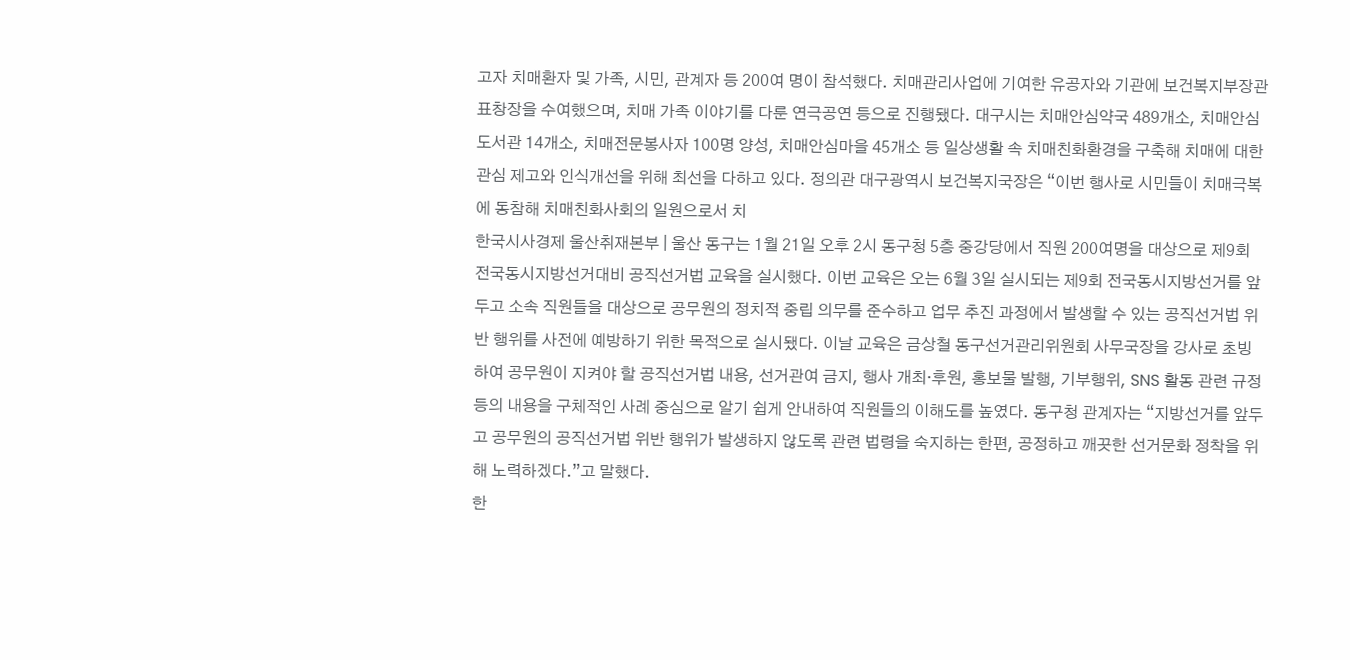고자 치매환자 및 가족, 시민, 관계자 등 200여 명이 참석했다. 치매관리사업에 기여한 유공자와 기관에 보건복지부장관 표창장을 수여했으며, 치매 가족 이야기를 다룬 연극공연 등으로 진행됐다. 대구시는 치매안심약국 489개소, 치매안심도서관 14개소, 치매전문봉사자 100명 양성, 치매안심마을 45개소 등 일상생활 속 치매친화환경을 구축해 치매에 대한 관심 제고와 인식개선을 위해 최선을 다하고 있다. 정의관 대구광역시 보건복지국장은 “이번 행사로 시민들이 치매극복에 동참해 치매친화사회의 일원으로서 치
한국시사경제 울산취재본부 | 울산 동구는 1월 21일 오후 2시 동구청 5층 중강당에서 직원 200여명을 대상으로 제9회 전국동시지방선거대비 공직선거법 교육을 실시했다. 이번 교육은 오는 6월 3일 실시되는 제9회 전국동시지방선거를 앞두고 소속 직원들을 대상으로 공무원의 정치적 중립 의무를 준수하고 업무 추진 과정에서 발생할 수 있는 공직선거법 위반 행위를 사전에 예방하기 위한 목적으로 실시됐다. 이날 교육은 금상철 동구선거관리위원회 사무국장을 강사로 초빙하여 공무원이 지켜야 할 공직선거법 내용, 선거관여 금지, 행사 개최‧후원, 홍보물 발행, 기부행위, SNS 활동 관련 규정 등의 내용을 구체적인 사례 중심으로 알기 쉽게 안내하여 직원들의 이해도를 높였다. 동구청 관계자는 “지방선거를 앞두고 공무원의 공직선거법 위반 행위가 발생하지 않도록 관련 법령을 숙지하는 한편, 공정하고 깨끗한 선거문화 정착을 위해 노력하겠다.”고 말했다.
한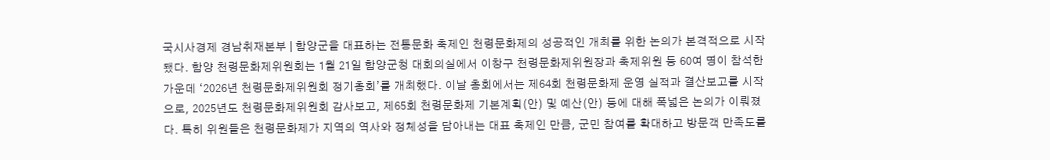국시사경제 경남취재본부 | 함양군을 대표하는 전통문화 축제인 천령문화제의 성공적인 개최를 위한 논의가 본격적으로 시작됐다. 함양 천령문화제위원회는 1월 21일 함양군청 대회의실에서 이창구 천령문화제위원장과 축제위원 등 60여 명이 참석한 가운데 ‘2026년 천령문화제위원회 정기총회’를 개최했다. 이날 총회에서는 제64회 천령문화제 운영 실적과 결산보고를 시작으로, 2025년도 천령문화제위원회 감사보고, 제65회 천령문화제 기본계획(안) 및 예산(안) 등에 대해 폭넓은 논의가 이뤄졌다. 특히 위원들은 천령문화제가 지역의 역사와 정체성을 담아내는 대표 축제인 만큼, 군민 참여를 확대하고 방문객 만족도를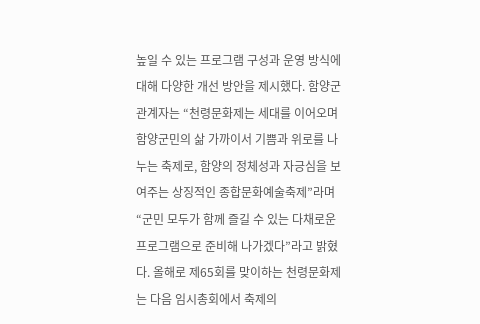높일 수 있는 프로그램 구성과 운영 방식에 대해 다양한 개선 방안을 제시했다. 함양군 관계자는 “천령문화제는 세대를 이어오며 함양군민의 삶 가까이서 기쁨과 위로를 나누는 축제로, 함양의 정체성과 자긍심을 보여주는 상징적인 종합문화예술축제”라며 “군민 모두가 함께 즐길 수 있는 다채로운 프로그램으로 준비해 나가겠다”라고 밝혔다. 올해로 제65회를 맞이하는 천령문화제는 다음 임시총회에서 축제의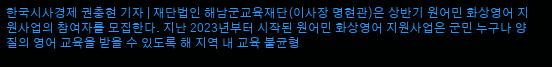한국시사경제 권충현 기자 | 재단법인 해남군교육재단(이사장 명현관)은 상반기 원어민 화상영어 지원사업의 참여자를 모집한다. 지난 2023년부터 시작된 원어민 화상영어 지원사업은 군민 누구나 양질의 영어 교육을 받을 수 있도록 해 지역 내 교육 불균형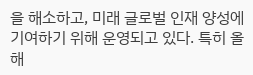을 해소하고, 미래 글로벌 인재 양성에 기여하기 위해 운영되고 있다. 특히 올해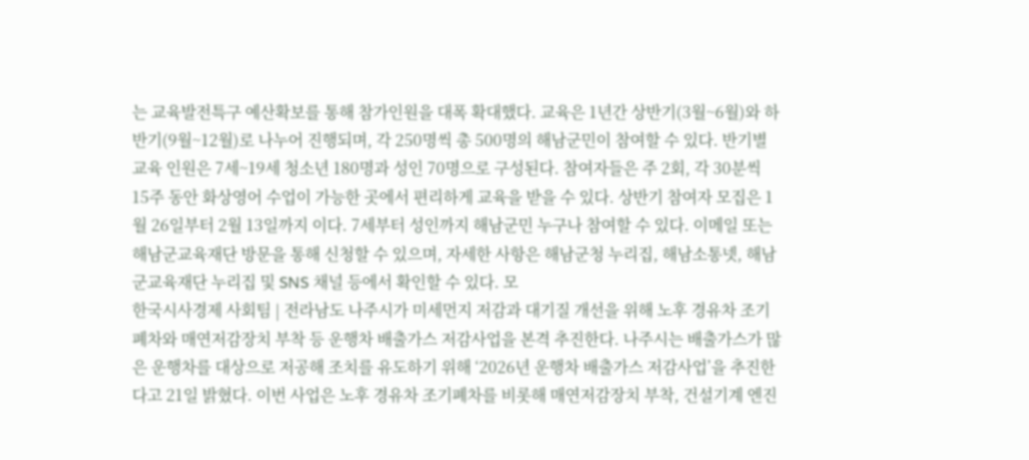는 교육발전특구 예산확보를 통해 참가인원을 대폭 확대했다. 교육은 1년간 상반기(3월~6월)와 하반기(9월~12월)로 나누어 진행되며, 각 250명씩 총 500명의 해남군민이 참여할 수 있다. 반기별 교육 인원은 7세~19세 청소년 180명과 성인 70명으로 구성된다. 참여자들은 주 2회, 각 30분씩 15주 동안 화상영어 수업이 가능한 곳에서 편리하게 교육을 받을 수 있다. 상반기 참여자 모집은 1월 26일부터 2월 13일까지 이다. 7세부터 성인까지 해남군민 누구나 참여할 수 있다. 이메일 또는 해남군교육재단 방문을 통해 신청할 수 있으며, 자세한 사항은 해남군청 누리집, 해남소통넷, 해남군교육재단 누리집 및 SNS 채널 등에서 확인할 수 있다. 모
한국시사경제 사회팀 | 전라남도 나주시가 미세먼지 저감과 대기질 개선을 위해 노후 경유차 조기폐차와 매연저감장치 부착 등 운행차 배출가스 저감사업을 본격 추진한다. 나주시는 배출가스가 많은 운행차를 대상으로 저공해 조치를 유도하기 위해 ‘2026년 운행차 배출가스 저감사업’을 추진한다고 21일 밝혔다. 이번 사업은 노후 경유차 조기폐차를 비롯해 매연저감장치 부착, 건설기계 엔진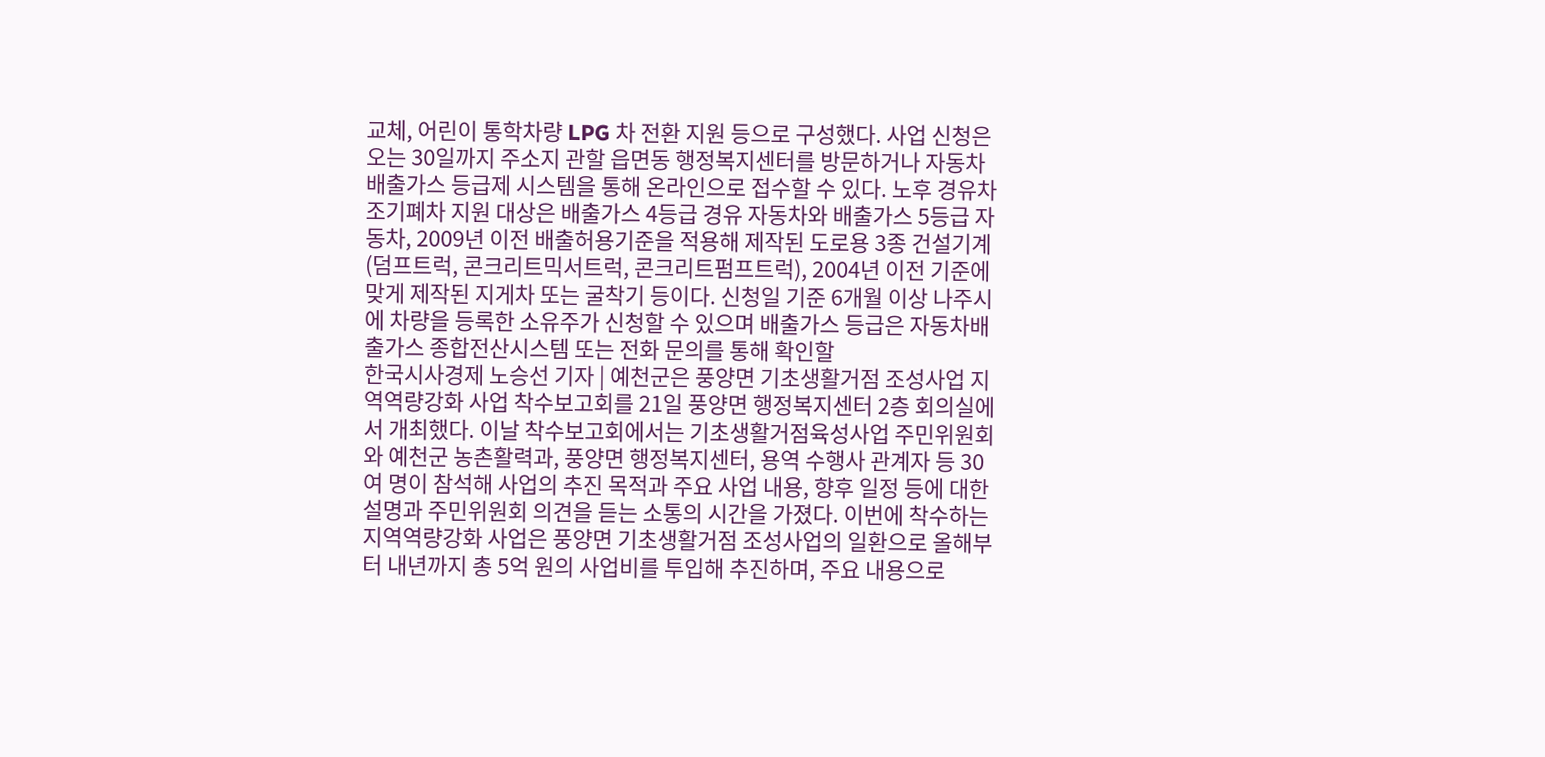교체, 어린이 통학차량 LPG 차 전환 지원 등으로 구성했다. 사업 신청은 오는 30일까지 주소지 관할 읍면동 행정복지센터를 방문하거나 자동차 배출가스 등급제 시스템을 통해 온라인으로 접수할 수 있다. 노후 경유차 조기폐차 지원 대상은 배출가스 4등급 경유 자동차와 배출가스 5등급 자동차, 2009년 이전 배출허용기준을 적용해 제작된 도로용 3종 건설기계(덤프트럭, 콘크리트믹서트럭, 콘크리트펌프트럭), 2004년 이전 기준에 맞게 제작된 지게차 또는 굴착기 등이다. 신청일 기준 6개월 이상 나주시에 차량을 등록한 소유주가 신청할 수 있으며 배출가스 등급은 자동차배출가스 종합전산시스템 또는 전화 문의를 통해 확인할
한국시사경제 노승선 기자 | 예천군은 풍양면 기초생활거점 조성사업 지역역량강화 사업 착수보고회를 21일 풍양면 행정복지센터 2층 회의실에서 개최했다. 이날 착수보고회에서는 기초생활거점육성사업 주민위원회와 예천군 농촌활력과, 풍양면 행정복지센터, 용역 수행사 관계자 등 30여 명이 참석해 사업의 추진 목적과 주요 사업 내용, 향후 일정 등에 대한 설명과 주민위원회 의견을 듣는 소통의 시간을 가졌다. 이번에 착수하는 지역역량강화 사업은 풍양면 기초생활거점 조성사업의 일환으로 올해부터 내년까지 총 5억 원의 사업비를 투입해 추진하며, 주요 내용으로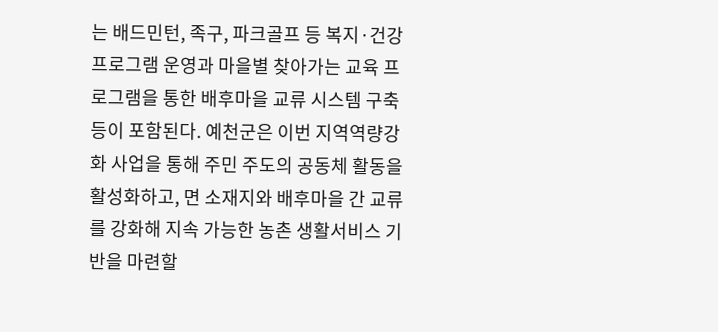는 배드민턴, 족구, 파크골프 등 복지·건강 프로그램 운영과 마을별 찾아가는 교육 프로그램을 통한 배후마을 교류 시스템 구축 등이 포함된다. 예천군은 이번 지역역량강화 사업을 통해 주민 주도의 공동체 활동을 활성화하고, 면 소재지와 배후마을 간 교류를 강화해 지속 가능한 농촌 생활서비스 기반을 마련할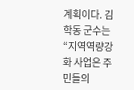계획이다. 김학동 군수는 “지역역량강화 사업은 주민들의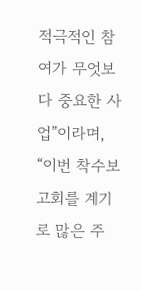적극적인 참여가 무엇보다 중요한 사업”이라며, “이번 착수보고회를 계기로 많은 주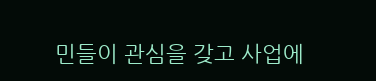민들이 관심을 갖고 사업에